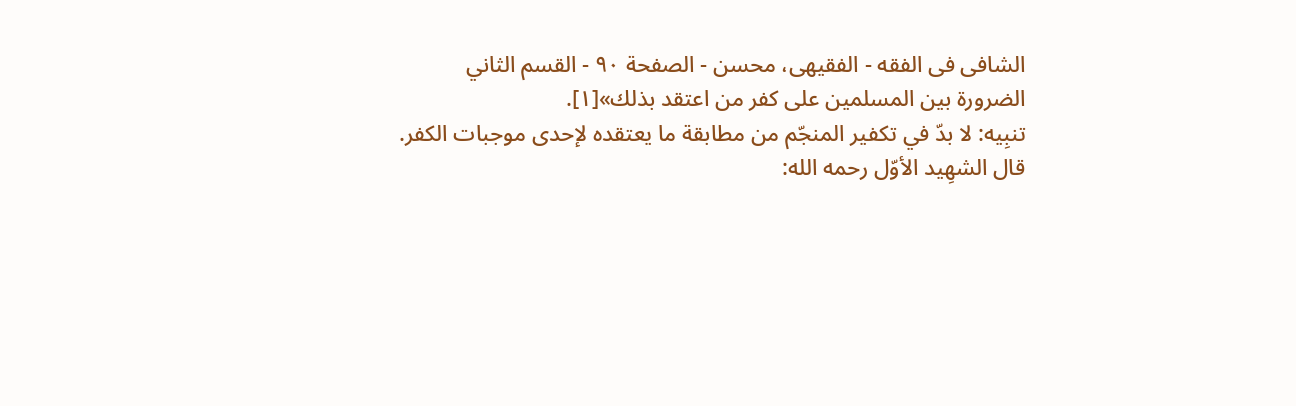الشافی فی الفقه - الفقیهی، محسن - الصفحة ٩٠ - القسم الثاني
الضرورة بين المسلمين على كفر من اعتقد بذلك»[١].
تنبِیه: لا بدّ في تكفير المنجّم من مطابقة ما يعتقده لإحدى موجبات الكفر.
قال الشهِید الأوّل رحمه الله: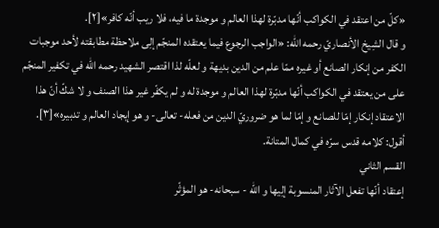«كلّ من اعتقد في الكواكب أنّها مدبّرة لهذا العالم و موجدة ما فيه، فلا ريب أنّه كافر»[٢].
و قال الشِیخ الأنصاريّ رحمه الله: «الواجب الرجوع فيما يعتقده المنجّم إلِی ملاحظة مطابقته لأحد موجبات الكفر من إنكار الصانع أو غيره ممّا علم من الدين بديهة و لعلّه لذا اقتصر الشهيد رحمه الله في تكفير المنجّم على من يعتقد في الكواكب أنّها مدبّرة لهذا العالم و موجدة له و لم يكفّر غير هذا الصنف و لا شكّ أنّ هذا الاعتقاد إنكار إمّا للصانع و إمّا لما هو ضروريّ الدين من فعله- تعالى- و هو إيجاد العالم و تدبيره»[٣].
أقول: کلامه قدس سرّه في کمال المتانة.
القسم الثاني
إعتقاد أنّها تفعل الآثار المنسوبة إلِیها و الله - سبحانه- هو المؤثّر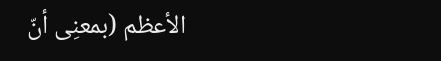الأعظم (بمعنِی أنّ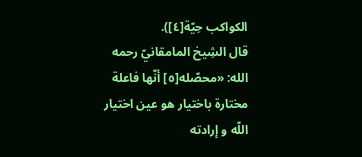الکواکب حِیّة[٤]).
قال الشِیخ المامقانيّ رحمه الله: «محصّله[٥] أنّها فاعلة مختارة باختيار هو عين اختيار اللّه و إرادته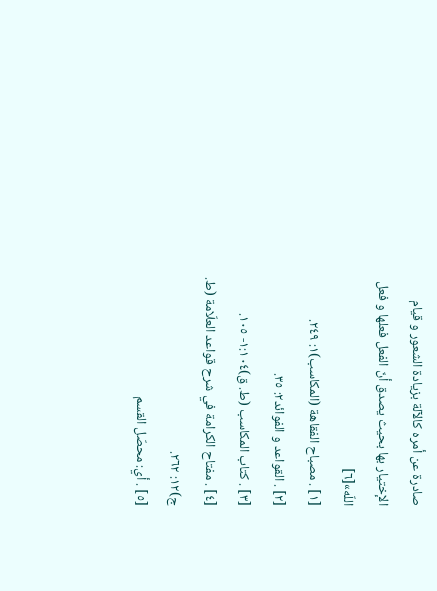صادرة عن أمره كالآلة بزيادة الشعور و قيام الإختيار بها بحيث يصدق أنّ الفعل فعلها و فعل اللّه»[٦]
[١] . مصباح الفقاهة (المكاسب)١: ٢٤٩.
[٢] . القواعد و الفوائد٢: ٣٥.
[٣] . کتاب المکاسب (ط. ق)١:١٠٤- ١٠٥.
[٤] . مفتاح الكرامة في شرح قواعد العلّامة (ط. ج)١٢: ٢٦٢.
[٥] . أي: محصّل القسم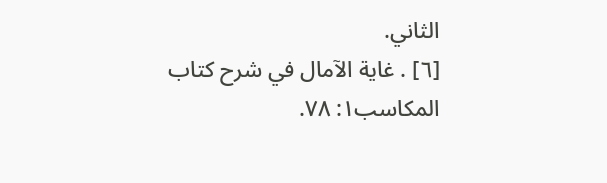الثاني.
[٦] . غاية الآمال في شرح كتاب المكاسب١: ٧٨.